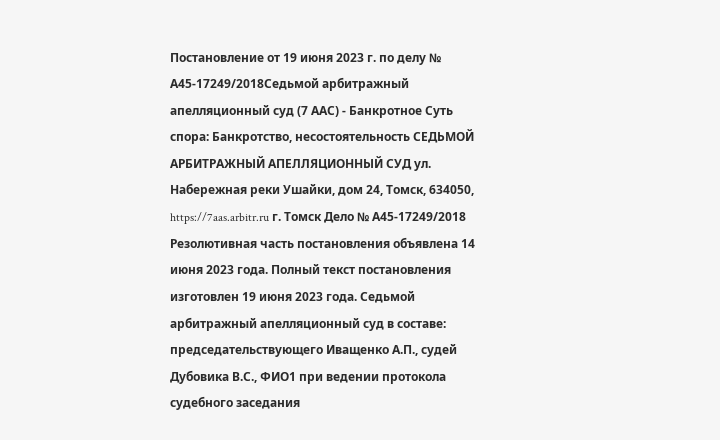Постановление от 19 июня 2023 г. по делу № А45-17249/2018Седьмой арбитражный апелляционный суд (7 ААС) - Банкротное Суть спора: Банкротство, несостоятельность СЕДЬМОЙ АРБИТРАЖНЫЙ АПЕЛЛЯЦИОННЫЙ СУД ул. Набережная реки Ушайки, дом 24, Томск, 634050, https://7aas.arbitr.ru г. Томск Дело № А45-17249/2018 Резолютивная часть постановления объявлена 14 июня 2023 года. Полный текст постановления изготовлен 19 июня 2023 года. Седьмой арбитражный апелляционный суд в составе: председательствующего Иващенко А.П., судей Дубовика В.С., ФИО1 при ведении протокола судебного заседания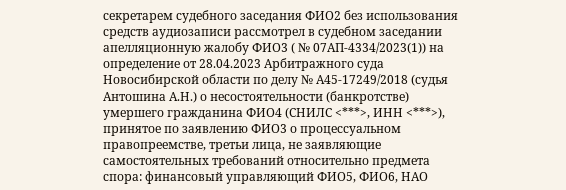секретарем судебного заседания ФИО2 без использования средств аудиозаписи рассмотрел в судебном заседании апелляционную жалобу ФИО3 ( № 07АП-4334/2023(1)) на определение от 28.04.2023 Арбитражного суда Новосибирской области по делу № А45-17249/2018 (судья Антошина А.Н.) о несостоятельности (банкротстве) умершего гражданина ФИО4 (СНИЛС <***>, ИНН <***>), принятое по заявлению ФИО3 о процессуальном правопреемстве, третьи лица, не заявляющие самостоятельных требований относительно предмета спора: финансовый управляющий ФИО5, ФИО6, НАО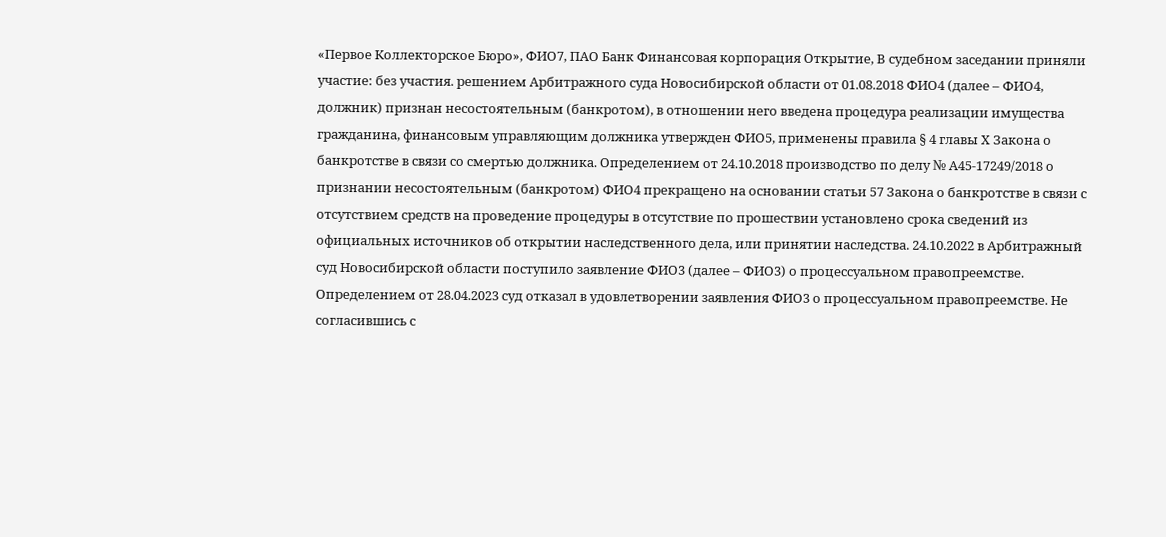«Первое Коллекторское Бюро», ФИО7, ПАО Банк Финансовая корпорация Открытие, В судебном заседании приняли участие: без участия. решением Арбитражного суда Новосибирской области от 01.08.2018 ФИО4 (далее – ФИО4, должник) признан несостоятельным (банкротом), в отношении него введена процедура реализации имущества гражданина, финансовым управляющим должника утвержден ФИО5, применены правила § 4 главы Х Закона о банкротстве в связи со смертью должника. Определением от 24.10.2018 производство по делу № А45-17249/2018 о признании несостоятельным (банкротом) ФИО4 прекращено на основании статьи 57 Закона о банкротстве в связи с отсутствием средств на проведение процедуры в отсутствие по прошествии установлено срока сведений из официальных источников об открытии наследственного дела, или принятии наследства. 24.10.2022 в Арбитражный суд Новосибирской области поступило заявление ФИО3 (далее – ФИО3) о процессуальном правопреемстве. Определением от 28.04.2023 суд отказал в удовлетворении заявления ФИО3 о процессуальном правопреемстве. Не согласившись с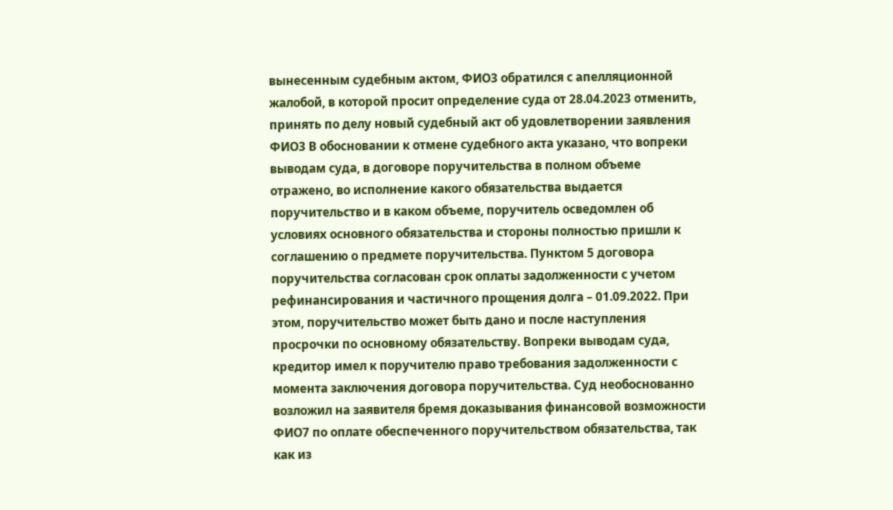вынесенным судебным актом, ФИО3 обратился с апелляционной жалобой, в которой просит определение суда от 28.04.2023 отменить, принять по делу новый судебный акт об удовлетворении заявления ФИО3 В обосновании к отмене судебного акта указано, что вопреки выводам суда, в договоре поручительства в полном объеме отражено, во исполнение какого обязательства выдается поручительство и в каком объеме, поручитель осведомлен об условиях основного обязательства и стороны полностью пришли к соглашению о предмете поручительства. Пунктом 5 договора поручительства согласован срок оплаты задолженности с учетом рефинансирования и частичного прощения долга – 01.09.2022. При этом, поручительство может быть дано и после наступления просрочки по основному обязательству. Вопреки выводам суда, кредитор имел к поручителю право требования задолженности с момента заключения договора поручительства. Суд необоснованно возложил на заявителя бремя доказывания финансовой возможности ФИО7 по оплате обеспеченного поручительством обязательства, так как из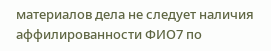материалов дела не следует наличия аффилированности ФИО7 по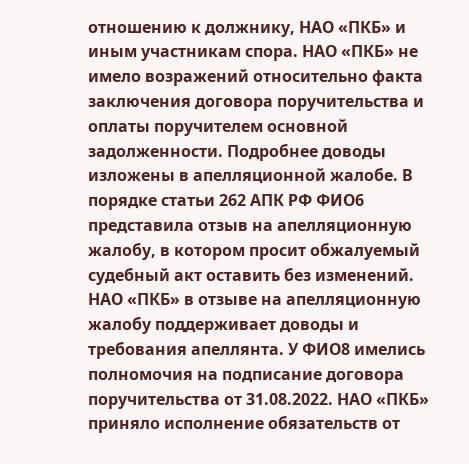отношению к должнику, НАО «ПКБ» и иным участникам спора. НАО «ПКБ» не имело возражений относительно факта заключения договора поручительства и оплаты поручителем основной задолженности. Подробнее доводы изложены в апелляционной жалобе. В порядке статьи 262 АПК РФ ФИО6 представила отзыв на апелляционную жалобу, в котором просит обжалуемый судебный акт оставить без изменений. НАО «ПКБ» в отзыве на апелляционную жалобу поддерживает доводы и требования апеллянта. У ФИО8 имелись полномочия на подписание договора поручительства от 31.08.2022. НАО «ПКБ» приняло исполнение обязательств от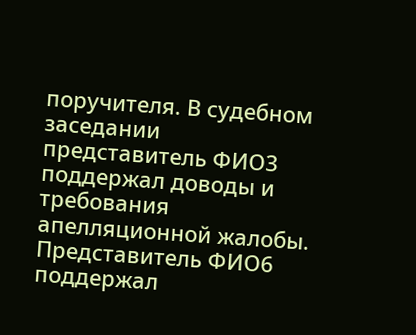поручителя. В судебном заседании представитель ФИО3 поддержал доводы и требования апелляционной жалобы. Представитель ФИО6 поддержал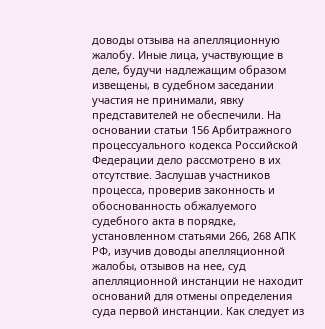доводы отзыва на апелляционную жалобу. Иные лица, участвующие в деле, будучи надлежащим образом извещены, в судебном заседании участия не принимали, явку представителей не обеспечили. На основании статьи 156 Арбитражного процессуального кодекса Российской Федерации дело рассмотрено в их отсутствие. Заслушав участников процесса, проверив законность и обоснованность обжалуемого судебного акта в порядке, установленном статьями 266, 268 АПК РФ, изучив доводы апелляционной жалобы, отзывов на нее, суд апелляционной инстанции не находит оснований для отмены определения суда первой инстанции. Как следует из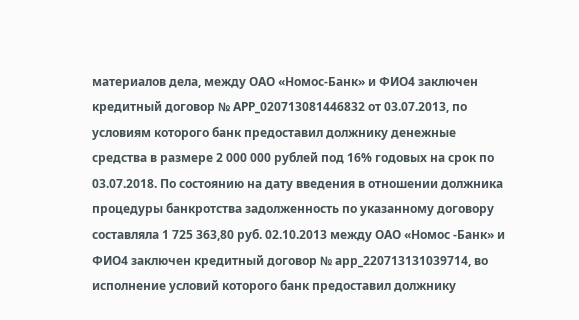материалов дела, между ОАО «Номос-Банк» и ФИО4 заключен кредитный договор № АРР_020713081446832 от 03.07.2013, по условиям которого банк предоставил должнику денежные средства в размере 2 000 000 рублей под 16% годовых на срок по 03.07.2018. По состоянию на дату введения в отношении должника процедуры банкротства задолженность по указанному договору составляла 1 725 363,80 руб. 02.10.2013 между ОАО «Номос -Банк» и ФИО4 заключен кредитный договор № арр_220713131039714, во исполнение условий которого банк предоставил должнику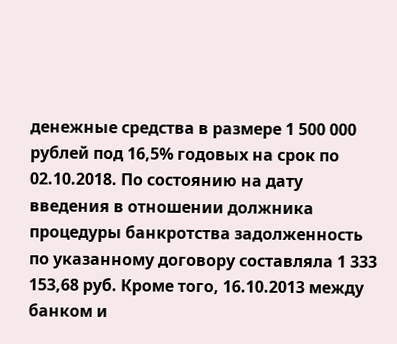денежные средства в размере 1 500 000 рублей под 16,5% годовых на срок по 02.10.2018. По состоянию на дату введения в отношении должника процедуры банкротства задолженность по указанному договору составляла 1 333 153,68 руб. Кроме того, 16.10.2013 между банком и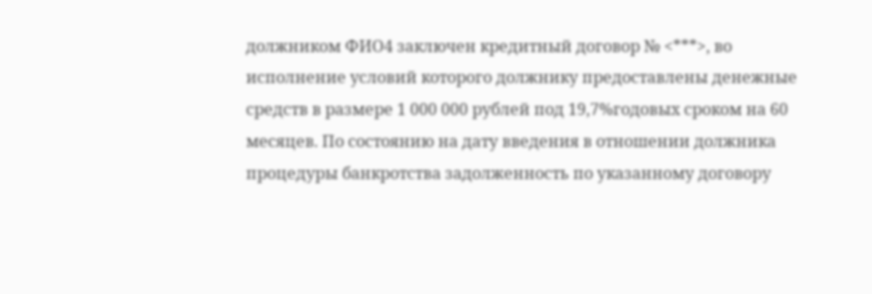должником ФИО4 заключен кредитный договор № <***>, во исполнение условий которого должнику предоставлены денежные средств в размере 1 000 000 рублей под 19,7%годовых сроком на 60 месяцев. По состоянию на дату введения в отношении должника процедуры банкротства задолженность по указанному договору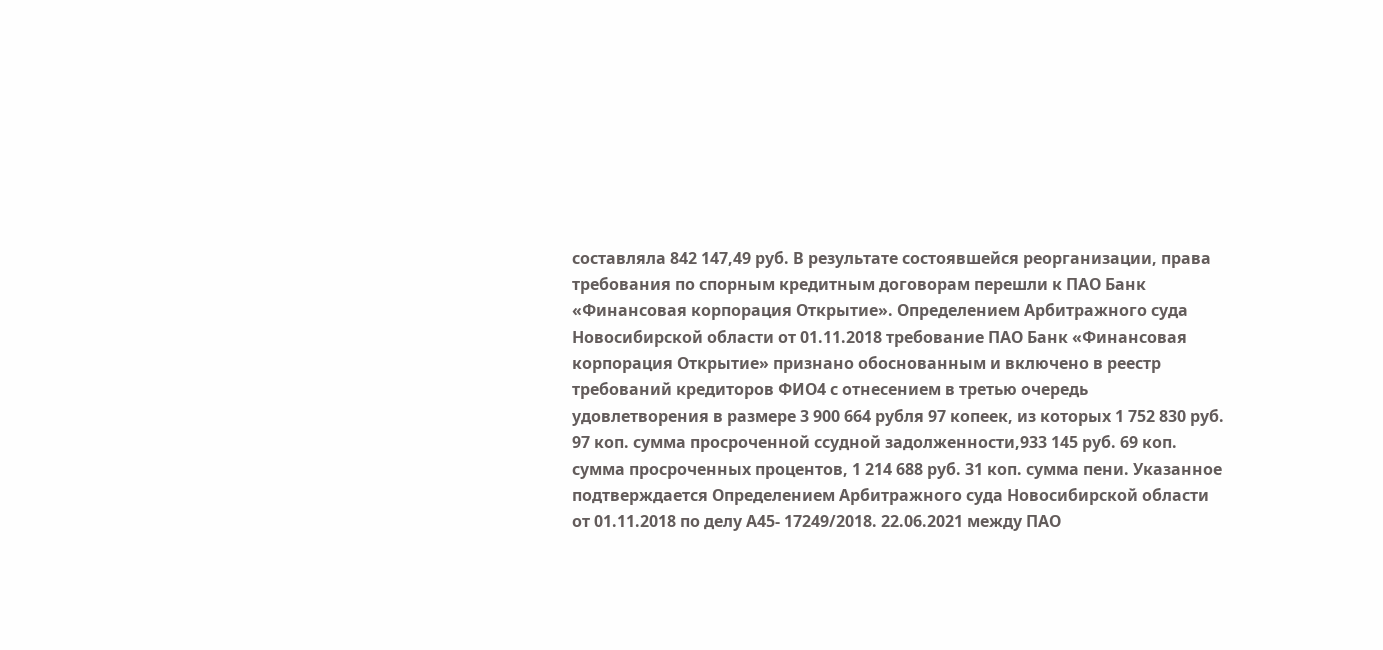составляла 842 147,49 руб. В результате состоявшейся реорганизации, права требования по спорным кредитным договорам перешли к ПАО Банк «Финансовая корпорация Открытие». Определением Арбитражного суда Новосибирской области от 01.11.2018 требование ПАО Банк «Финансовая корпорация Открытие» признано обоснованным и включено в реестр требований кредиторов ФИО4 с отнесением в третью очередь удовлетворения в размере 3 900 664 рубля 97 копеек, из которых 1 752 830 руб. 97 коп. сумма просроченной ссудной задолженности,933 145 руб. 69 коп. сумма просроченных процентов, 1 214 688 руб. 31 коп. сумма пени. Указанное подтверждается Определением Арбитражного суда Новосибирской области от 01.11.2018 по делу А45- 17249/2018. 22.06.2021 между ПАО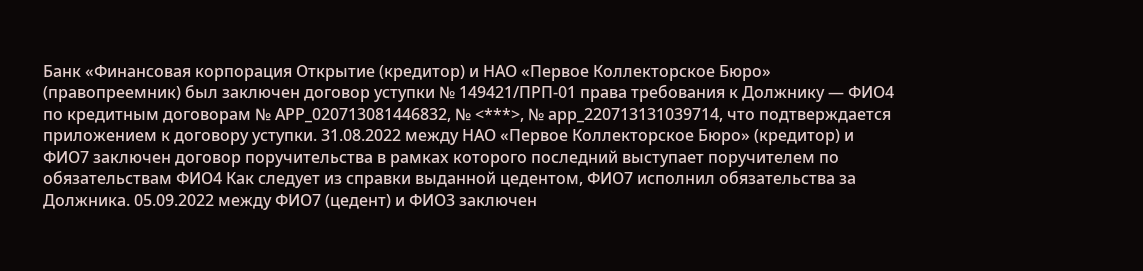Банк «Финансовая корпорация Открытие (кредитор) и НАО «Первое Коллекторское Бюро» (правопреемник) был заключен договор уступки № 149421/ПРП-01 права требования к Должнику — ФИО4 по кредитным договорам № АРР_020713081446832, № <***>, № арр_220713131039714, что подтверждается приложением к договору уступки. 31.08.2022 между НАО «Первое Коллекторское Бюро» (кредитор) и ФИО7 заключен договор поручительства в рамках которого последний выступает поручителем по обязательствам ФИО4 Как следует из справки выданной цедентом, ФИО7 исполнил обязательства за Должника. 05.09.2022 между ФИО7 (цедент) и ФИО3 заключен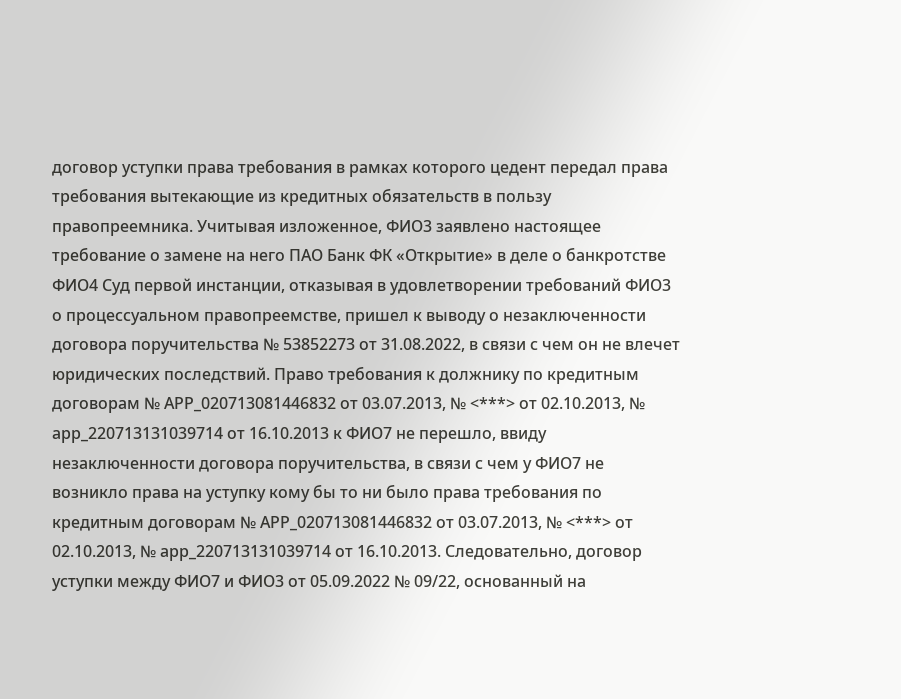договор уступки права требования в рамках которого цедент передал права требования вытекающие из кредитных обязательств в пользу правопреемника. Учитывая изложенное, ФИО3 заявлено настоящее требование о замене на него ПАО Банк ФК «Открытие» в деле о банкротстве ФИО4 Суд первой инстанции, отказывая в удовлетворении требований ФИО3 о процессуальном правопреемстве, пришел к выводу о незаключенности договора поручительства № 53852273 от 31.08.2022, в связи с чем он не влечет юридических последствий. Право требования к должнику по кредитным договорам № АРР_020713081446832 от 03.07.2013, № <***> от 02.10.2013, № арр_220713131039714 от 16.10.2013 к ФИО7 не перешло, ввиду незаключенности договора поручительства, в связи с чем у ФИО7 не возникло права на уступку кому бы то ни было права требования по кредитным договорам № АРР_020713081446832 от 03.07.2013, № <***> от 02.10.2013, № арр_220713131039714 от 16.10.2013. Следовательно, договор уступки между ФИО7 и ФИО3 от 05.09.2022 № 09/22, основанный на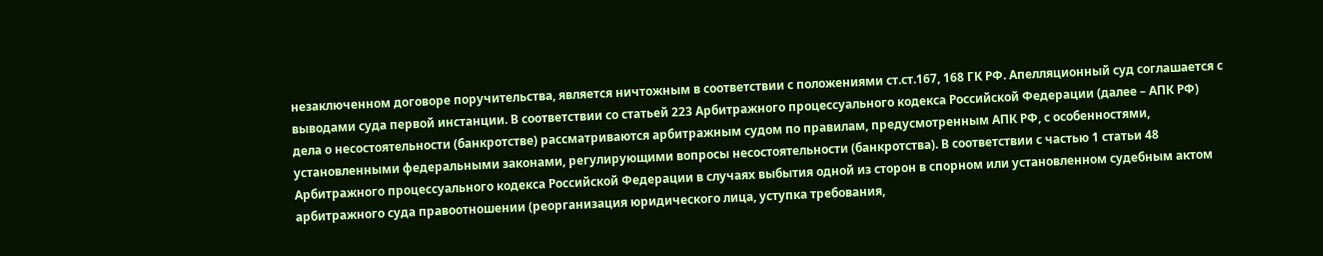незаключенном договоре поручительства, является ничтожным в соответствии с положениями ст.ст.167, 168 ГК РФ. Апелляционный суд соглашается с выводами суда первой инстанции. В соответствии со статьей 223 Арбитражного процессуального кодекса Российской Федерации (далее – АПК РФ) дела о несостоятельности (банкротстве) рассматриваются арбитражным судом по правилам, предусмотренным АПК РФ, с особенностями, установленными федеральными законами, регулирующими вопросы несостоятельности (банкротства). В соответствии с частью 1 статьи 48 Арбитражного процессуального кодекса Российской Федерации в случаях выбытия одной из сторон в спорном или установленном судебным актом арбитражного суда правоотношении (реорганизация юридического лица, уступка требования,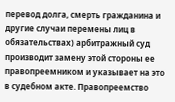перевод долга, смерть гражданина и другие случаи перемены лиц в обязательствах) арбитражный суд производит замену этой стороны ее правопреемником и указывает на это в судебном акте. Правопреемство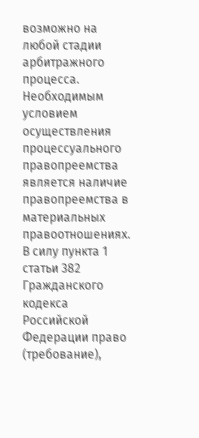возможно на любой стадии арбитражного процесса. Необходимым условием осуществления процессуального правопреемства является наличие правопреемства в материальных правоотношениях. В силу пункта 1 статьи 382 Гражданского кодекса Российской Федерации право (требование),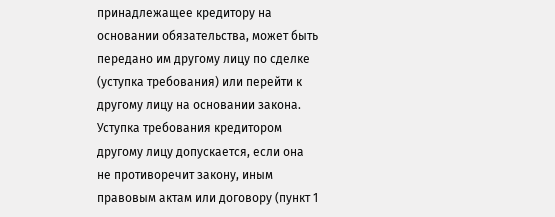принадлежащее кредитору на основании обязательства, может быть передано им другому лицу по сделке (уступка требования) или перейти к другому лицу на основании закона. Уступка требования кредитором другому лицу допускается, если она не противоречит закону, иным правовым актам или договору (пункт 1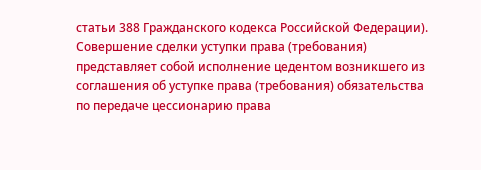статьи 388 Гражданского кодекса Российской Федерации). Совершение сделки уступки права (требования) представляет собой исполнение цедентом возникшего из соглашения об уступке права (требования) обязательства по передаче цессионарию права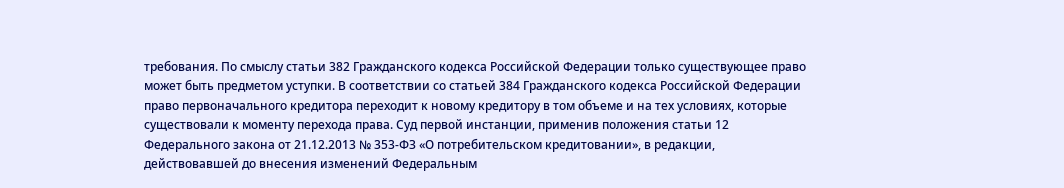требования. По смыслу статьи 382 Гражданского кодекса Российской Федерации только существующее право может быть предметом уступки. В соответствии со статьей 384 Гражданского кодекса Российской Федерации право первоначального кредитора переходит к новому кредитору в том объеме и на тех условиях, которые существовали к моменту перехода права. Суд первой инстанции, применив положения статьи 12 Федерального закона от 21.12.2013 № 353-ФЗ «О потребительском кредитовании», в редакции, действовавшей до внесения изменений Федеральным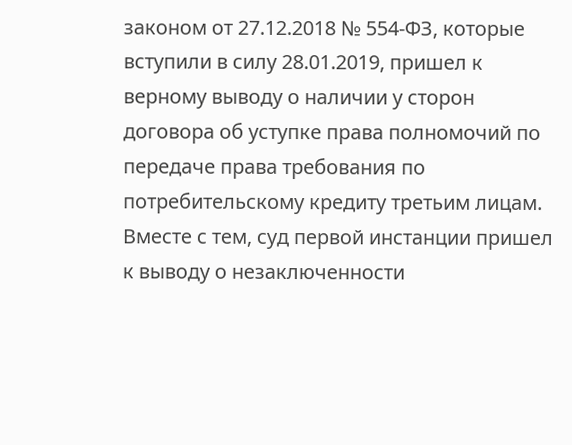законом от 27.12.2018 № 554-ФЗ, которые вступили в силу 28.01.2019, пришел к верному выводу о наличии у сторон договора об уступке права полномочий по передаче права требования по потребительскому кредиту третьим лицам. Вместе с тем, суд первой инстанции пришел к выводу о незаключенности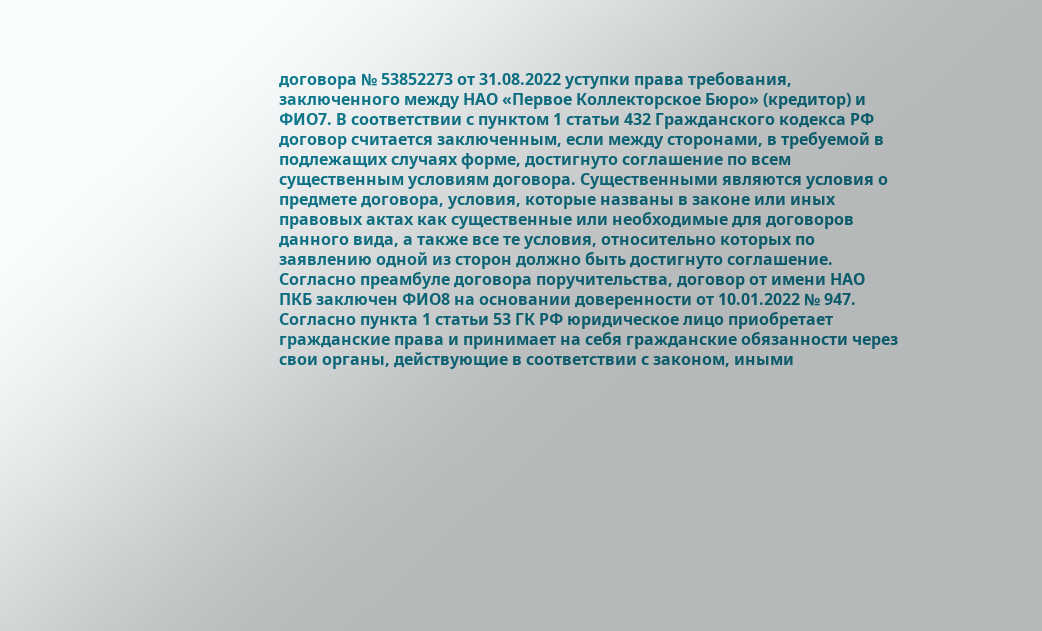договора № 53852273 от 31.08.2022 уступки права требования, заключенного между НАО «Первое Коллекторское Бюро» (кредитор) и ФИО7. В соответствии с пунктом 1 статьи 432 Гражданского кодекса РФ договор считается заключенным, если между сторонами, в требуемой в подлежащих случаях форме, достигнуто соглашение по всем существенным условиям договора. Существенными являются условия о предмете договора, условия, которые названы в законе или иных правовых актах как существенные или необходимые для договоров данного вида, а также все те условия, относительно которых по заявлению одной из сторон должно быть достигнуто соглашение. Согласно преамбуле договора поручительства, договор от имени НАО ПКБ заключен ФИО8 на основании доверенности от 10.01.2022 № 947. Согласно пункта 1 статьи 53 ГК РФ юридическое лицо приобретает гражданские права и принимает на себя гражданские обязанности через свои органы, действующие в соответствии с законом, иными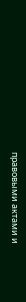правовыми актами и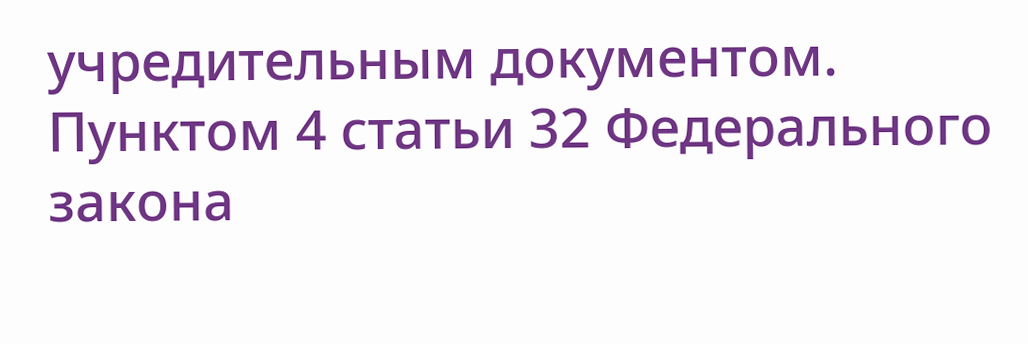учредительным документом. Пунктом 4 статьи 32 Федерального закона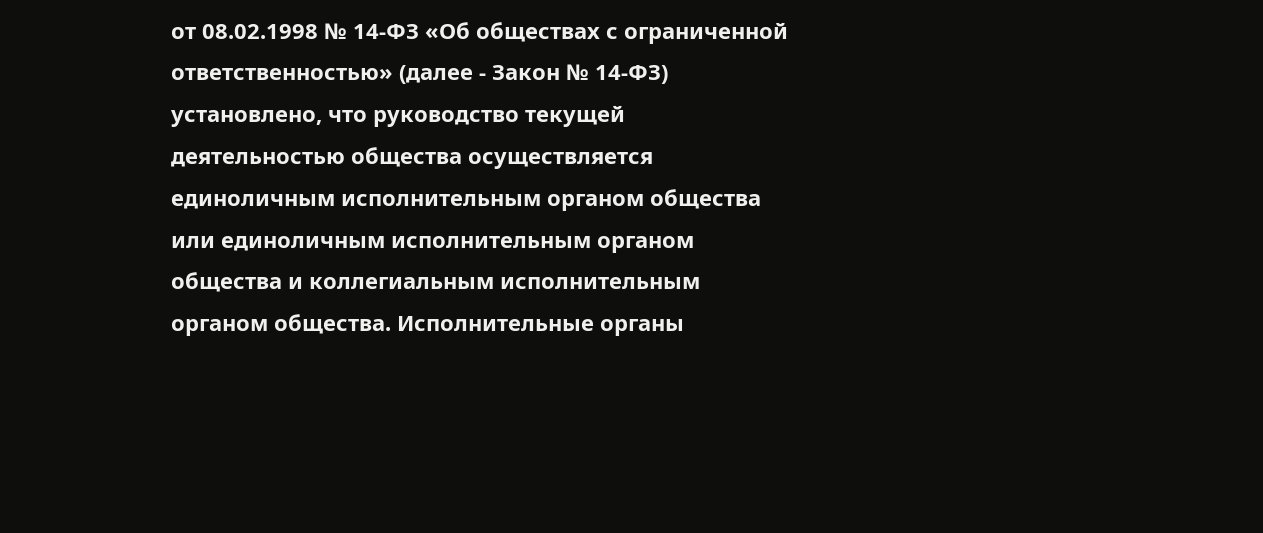от 08.02.1998 № 14-ФЗ «Об обществах с ограниченной ответственностью» (далее - Закон № 14-ФЗ) установлено, что руководство текущей деятельностью общества осуществляется единоличным исполнительным органом общества или единоличным исполнительным органом общества и коллегиальным исполнительным органом общества. Исполнительные органы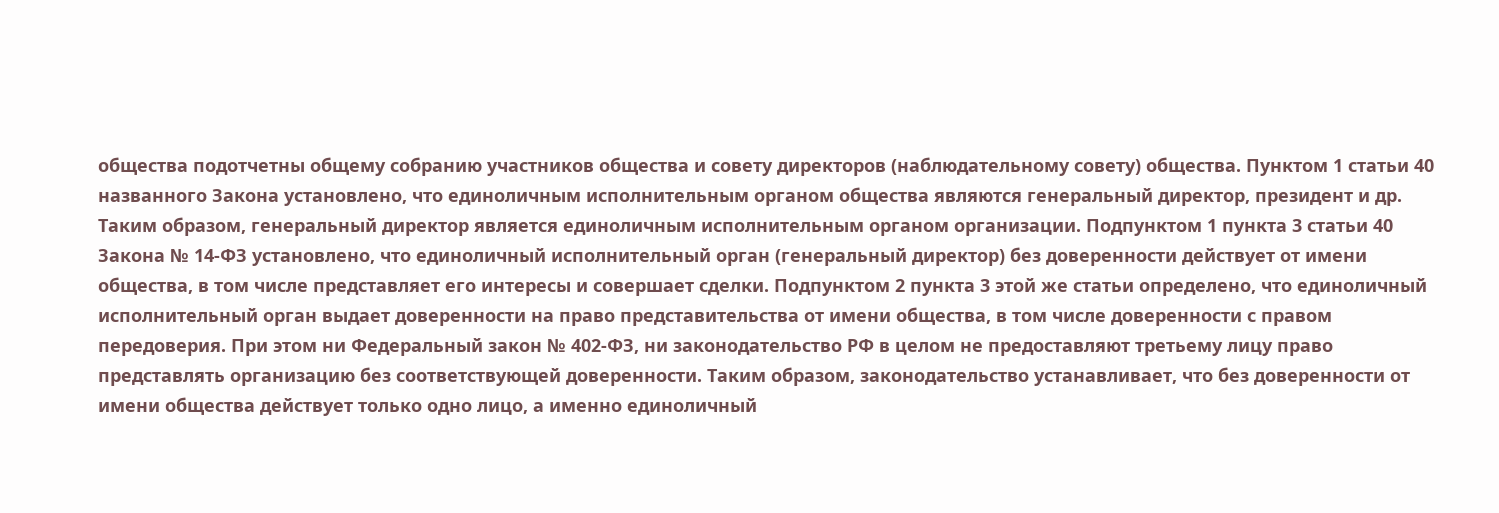общества подотчетны общему собранию участников общества и совету директоров (наблюдательному совету) общества. Пунктом 1 статьи 40 названного Закона установлено, что единоличным исполнительным органом общества являются генеральный директор, президент и др. Таким образом, генеральный директор является единоличным исполнительным органом организации. Подпунктом 1 пункта 3 статьи 40 Закона № 14-ФЗ установлено, что единоличный исполнительный орган (генеральный директор) без доверенности действует от имени общества, в том числе представляет его интересы и совершает сделки. Подпунктом 2 пункта 3 этой же статьи определено, что единоличный исполнительный орган выдает доверенности на право представительства от имени общества, в том числе доверенности с правом передоверия. При этом ни Федеральный закон № 402-ФЗ, ни законодательство РФ в целом не предоставляют третьему лицу право представлять организацию без соответствующей доверенности. Таким образом, законодательство устанавливает, что без доверенности от имени общества действует только одно лицо, а именно единоличный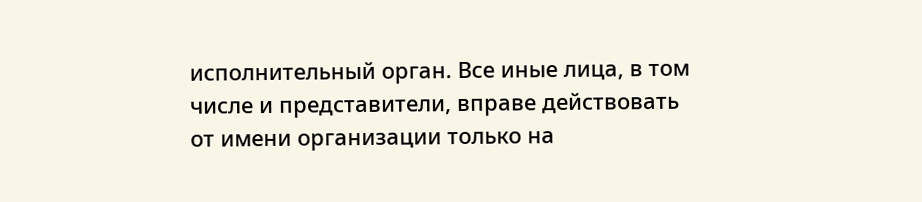исполнительный орган. Все иные лица, в том числе и представители, вправе действовать от имени организации только на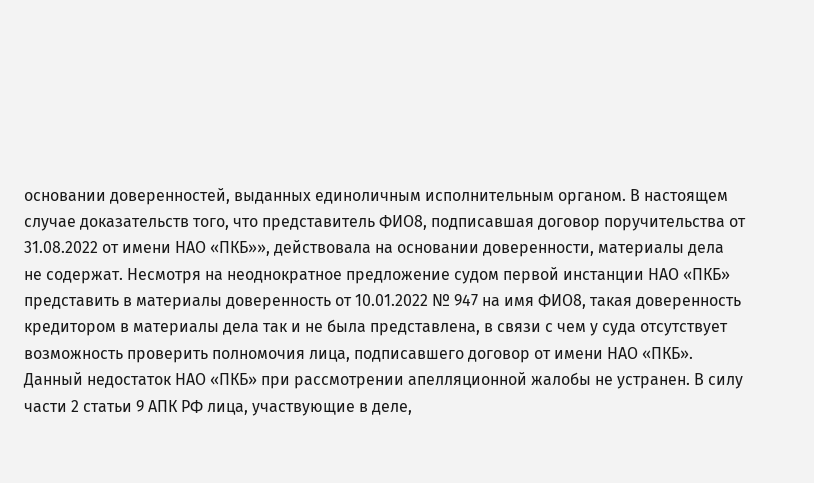основании доверенностей, выданных единоличным исполнительным органом. В настоящем случае доказательств того, что представитель ФИО8, подписавшая договор поручительства от 31.08.2022 от имени НАО «ПКБ»», действовала на основании доверенности, материалы дела не содержат. Несмотря на неоднократное предложение судом первой инстанции НАО «ПКБ» представить в материалы доверенность от 10.01.2022 № 947 на имя ФИО8, такая доверенность кредитором в материалы дела так и не была представлена, в связи с чем у суда отсутствует возможность проверить полномочия лица, подписавшего договор от имени НАО «ПКБ». Данный недостаток НАО «ПКБ» при рассмотрении апелляционной жалобы не устранен. В силу части 2 статьи 9 АПК РФ лица, участвующие в деле,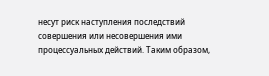несут риск наступления последствий совершения или несовершения ими процессуальных действий. Таким образом,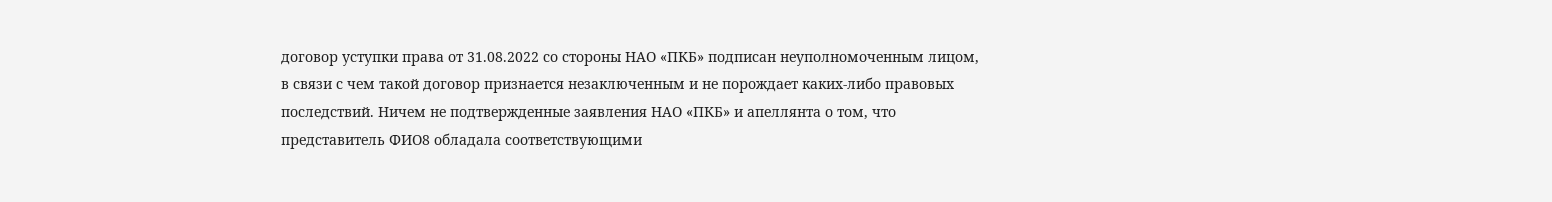договор уступки права от 31.08.2022 со стороны НАО «ПКБ» подписан неуполномоченным лицом, в связи с чем такой договор признается незаключенным и не порождает каких-либо правовых последствий. Ничем не подтвержденные заявления НАО «ПКБ» и апеллянта о том, что представитель ФИО8 обладала соответствующими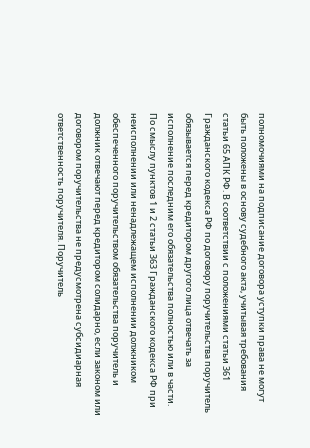полномочиями на подписание договора уступки права не могут быть положены в основу судебного акта, учитывая требования статьи 65 АПК РФ. В соответствии с положениями статьи 361 Гражданского кодекса РФ по договору поручительства поручитель обязывается перед кредитором другого лица отвечать за исполнение последним его обязательства полностью или в части. По смыслу пунктов 1 и 2 статьи 363 Гражданского кодекса РФ при неисполнении или ненадлежащем исполнении должником обеспеченного поручительством обязательства поручитель и должник отвечают перед кредитором солидарно, если законом или договором поручительства не предусмотрена субсидиарная ответственность поручителя. Поручитель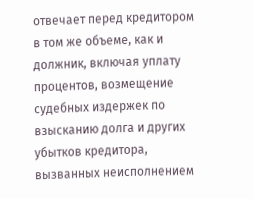отвечает перед кредитором в том же объеме, как и должник, включая уплату процентов, возмещение судебных издержек по взысканию долга и других убытков кредитора, вызванных неисполнением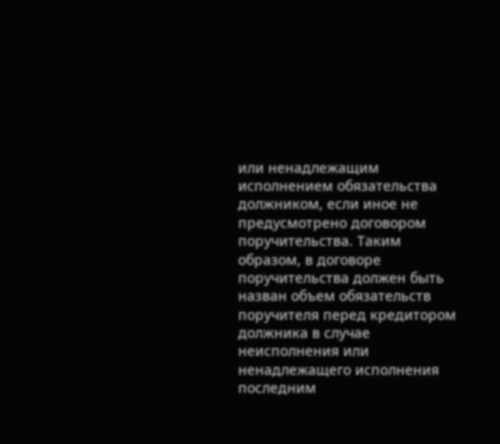или ненадлежащим исполнением обязательства должником, если иное не предусмотрено договором поручительства. Таким образом, в договоре поручительства должен быть назван объем обязательств поручителя перед кредитором должника в случае неисполнения или ненадлежащего исполнения последним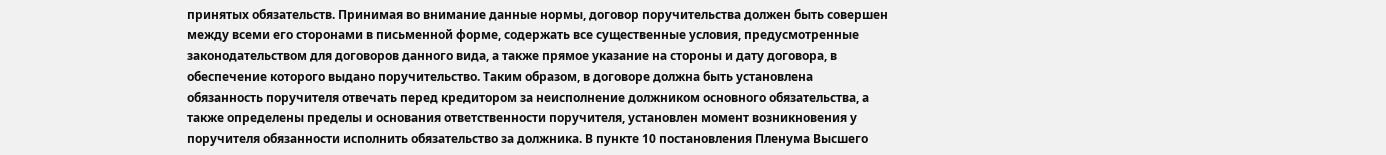принятых обязательств. Принимая во внимание данные нормы, договор поручительства должен быть совершен между всеми его сторонами в письменной форме, содержать все существенные условия, предусмотренные законодательством для договоров данного вида, а также прямое указание на стороны и дату договора, в обеспечение которого выдано поручительство. Таким образом, в договоре должна быть установлена обязанность поручителя отвечать перед кредитором за неисполнение должником основного обязательства, а также определены пределы и основания ответственности поручителя, установлен момент возникновения у поручителя обязанности исполнить обязательство за должника. В пункте 10 постановления Пленума Высшего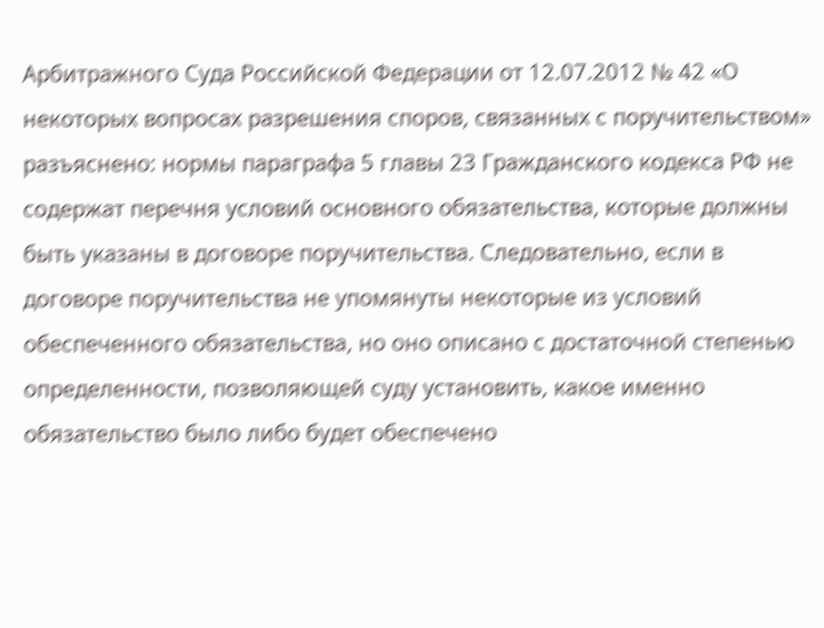Арбитражного Суда Российской Федерации от 12.07.2012 № 42 «О некоторых вопросах разрешения споров, связанных с поручительством» разъяснено: нормы параграфа 5 главы 23 Гражданского кодекса РФ не содержат перечня условий основного обязательства, которые должны быть указаны в договоре поручительства. Следовательно, если в договоре поручительства не упомянуты некоторые из условий обеспеченного обязательства, но оно описано с достаточной степенью определенности, позволяющей суду установить, какое именно обязательство было либо будет обеспечено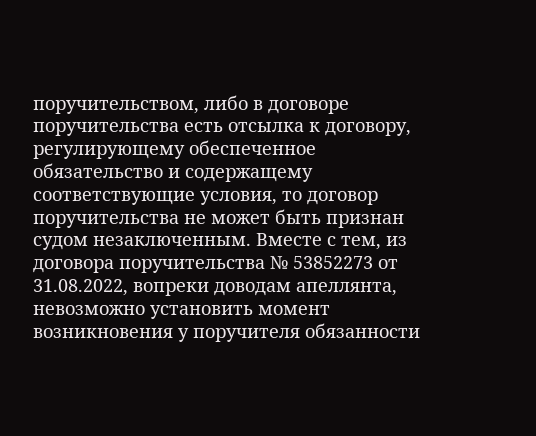поручительством, либо в договоре поручительства есть отсылка к договору, регулирующему обеспеченное обязательство и содержащему соответствующие условия, то договор поручительства не может быть признан судом незаключенным. Вместе с тем, из договора поручительства № 53852273 от 31.08.2022, вопреки доводам апеллянта, невозможно установить момент возникновения у поручителя обязанности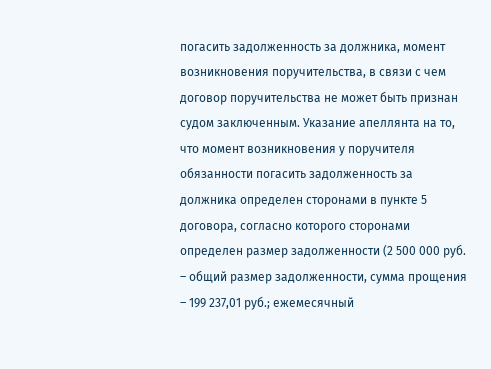погасить задолженность за должника, момент возникновения поручительства, в связи с чем договор поручительства не может быть признан судом заключенным. Указание апеллянта на то, что момент возникновения у поручителя обязанности погасить задолженность за должника определен сторонами в пункте 5 договора, согласно которого сторонами определен размер задолженности (2 500 000 руб. – общий размер задолженности, сумма прощения – 199 237,01 руб.; ежемесячный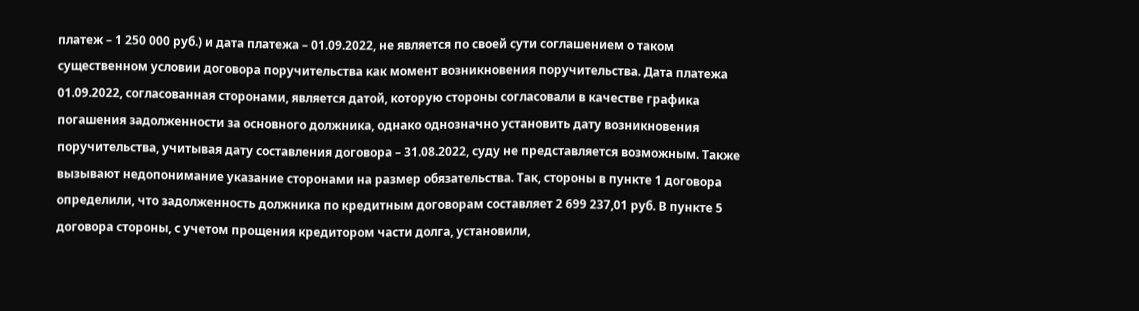платеж – 1 250 000 руб.) и дата платежа – 01.09.2022, не является по своей сути соглашением о таком существенном условии договора поручительства как момент возникновения поручительства. Дата платежа 01.09.2022, согласованная сторонами, является датой, которую стороны согласовали в качестве графика погашения задолженности за основного должника, однако однозначно установить дату возникновения поручительства, учитывая дату составления договора – 31.08.2022, суду не представляется возможным. Также вызывают недопонимание указание сторонами на размер обязательства. Так, стороны в пункте 1 договора определили, что задолженность должника по кредитным договорам составляет 2 699 237,01 руб. В пункте 5 договора стороны, с учетом прощения кредитором части долга, установили,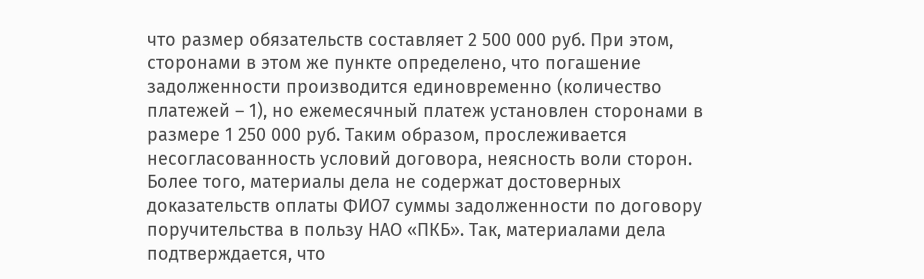что размер обязательств составляет 2 500 000 руб. При этом, сторонами в этом же пункте определено, что погашение задолженности производится единовременно (количество платежей – 1), но ежемесячный платеж установлен сторонами в размере 1 250 000 руб. Таким образом, прослеживается несогласованность условий договора, неясность воли сторон. Более того, материалы дела не содержат достоверных доказательств оплаты ФИО7 суммы задолженности по договору поручительства в пользу НАО «ПКБ». Так, материалами дела подтверждается, что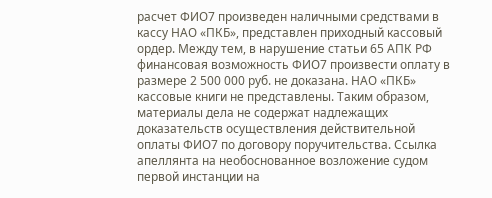расчет ФИО7 произведен наличными средствами в кассу НАО «ПКБ», представлен приходный кассовый ордер. Между тем, в нарушение статьи 65 АПК РФ финансовая возможность ФИО7 произвести оплату в размере 2 500 000 руб. не доказана. НАО «ПКБ» кассовые книги не представлены. Таким образом, материалы дела не содержат надлежащих доказательств осуществления действительной оплаты ФИО7 по договору поручительства. Ссылка апеллянта на необоснованное возложение судом первой инстанции на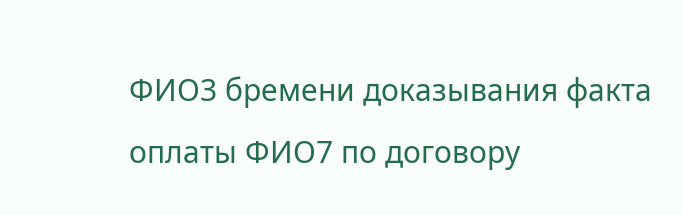ФИО3 бремени доказывания факта оплаты ФИО7 по договору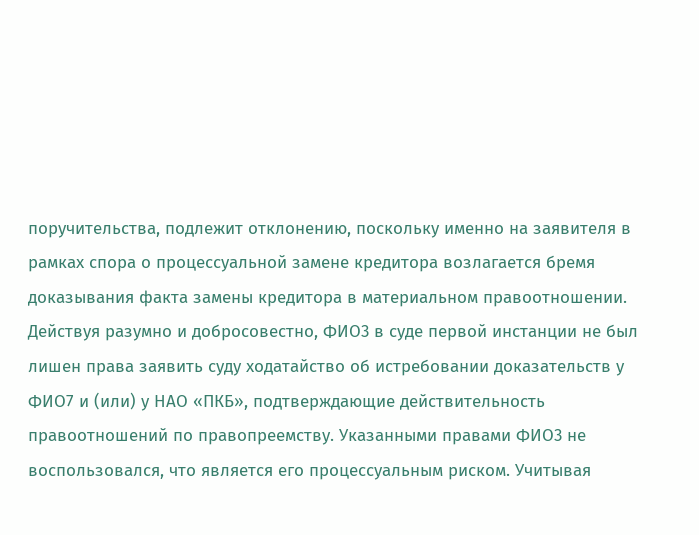поручительства, подлежит отклонению, поскольку именно на заявителя в рамках спора о процессуальной замене кредитора возлагается бремя доказывания факта замены кредитора в материальном правоотношении. Действуя разумно и добросовестно, ФИО3 в суде первой инстанции не был лишен права заявить суду ходатайство об истребовании доказательств у ФИО7 и (или) у НАО «ПКБ», подтверждающие действительность правоотношений по правопреемству. Указанными правами ФИО3 не воспользовался, что является его процессуальным риском. Учитывая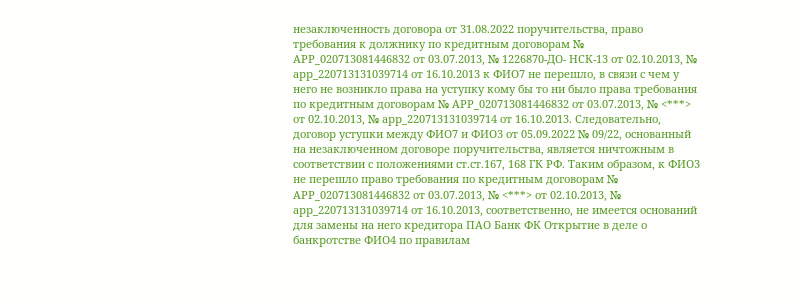незаключенность договора от 31.08.2022 поручительства, право требования к должнику по кредитным договорам № АРР_020713081446832 от 03.07.2013, № 1226870-ДО- НСК-13 от 02.10.2013, № арр_220713131039714 от 16.10.2013 к ФИО7 не перешло, в связи с чем у него не возникло права на уступку кому бы то ни было права требования по кредитным договорам № АРР_020713081446832 от 03.07.2013, № <***> от 02.10.2013, № арр_220713131039714 от 16.10.2013. Следовательно, договор уступки между ФИО7 и ФИО3 от 05.09.2022 № 09/22, основанный на незаключенном договоре поручительства, является ничтожным в соответствии с положениями ст.ст.167, 168 ГК РФ. Таким образом, к ФИО3 не перешло право требования по кредитным договорам № АРР_020713081446832 от 03.07.2013, № <***> от 02.10.2013, № арр_220713131039714 от 16.10.2013, соответственно, не имеется оснований для замены на него кредитора ПАО Банк ФК Открытие в деле о банкротстве ФИО4 по правилам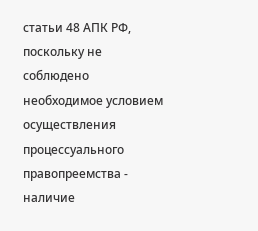статьи 48 АПК РФ, поскольку не соблюдено необходимое условием осуществления процессуального правопреемства - наличие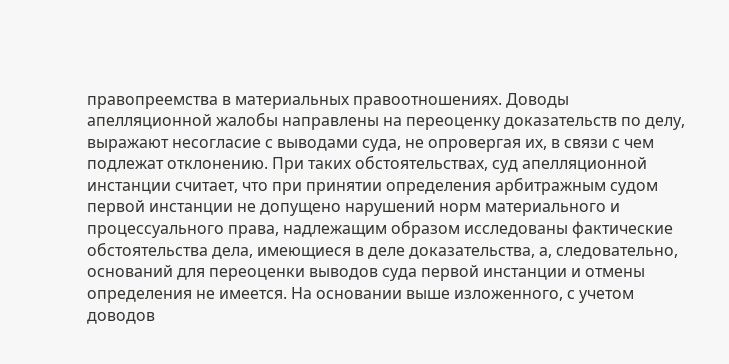правопреемства в материальных правоотношениях. Доводы апелляционной жалобы направлены на переоценку доказательств по делу, выражают несогласие с выводами суда, не опровергая их, в связи с чем подлежат отклонению. При таких обстоятельствах, суд апелляционной инстанции считает, что при принятии определения арбитражным судом первой инстанции не допущено нарушений норм материального и процессуального права, надлежащим образом исследованы фактические обстоятельства дела, имеющиеся в деле доказательства, а, следовательно, оснований для переоценки выводов суда первой инстанции и отмены определения не имеется. На основании выше изложенного, с учетом доводов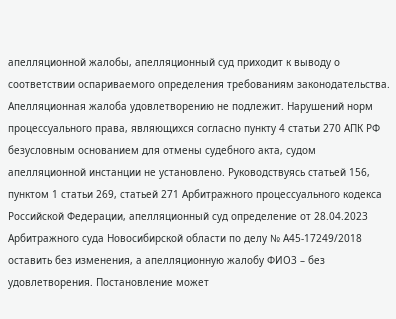апелляционной жалобы, апелляционный суд приходит к выводу о соответствии оспариваемого определения требованиям законодательства. Апелляционная жалоба удовлетворению не подлежит. Нарушений норм процессуального права, являющихся согласно пункту 4 статьи 270 АПК РФ безусловным основанием для отмены судебного акта, судом апелляционной инстанции не установлено. Руководствуясь статьей 156, пунктом 1 статьи 269, статьей 271 Арбитражного процессуального кодекса Российской Федерации, апелляционный суд определение от 28.04.2023 Арбитражного суда Новосибирской области по делу № А45-17249/2018 оставить без изменения, а апелляционную жалобу ФИО3 – без удовлетворения. Постановление может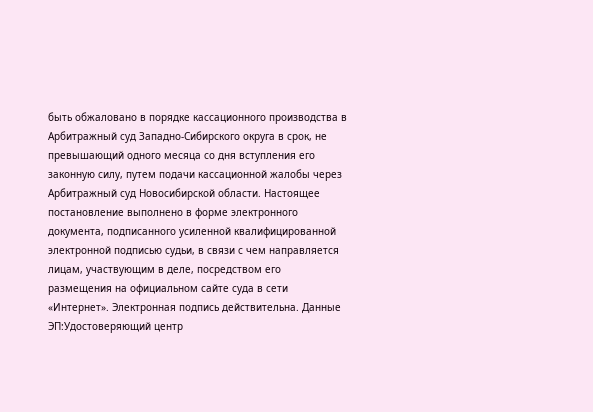быть обжаловано в порядке кассационного производства в Арбитражный суд Западно-Сибирского округа в срок, не превышающий одного месяца со дня вступления его законную силу, путем подачи кассационной жалобы через Арбитражный суд Новосибирской области. Настоящее постановление выполнено в форме электронного документа, подписанного усиленной квалифицированной электронной подписью судьи, в связи с чем направляется лицам, участвующим в деле, посредством его размещения на официальном сайте суда в сети «Интернет». Электронная подпись действительна. Данные ЭП:Удостоверяющий центр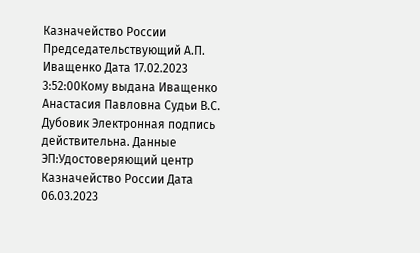Казначейство России Председательствующий А.П. Иващенко Дата 17.02.2023 3:52:00Кому выдана Иващенко Анастасия Павловна Судьи В.С. Дубовик Электронная подпись действительна. Данные ЭП:Удостоверяющий центр Казначейство России Дата 06.03.2023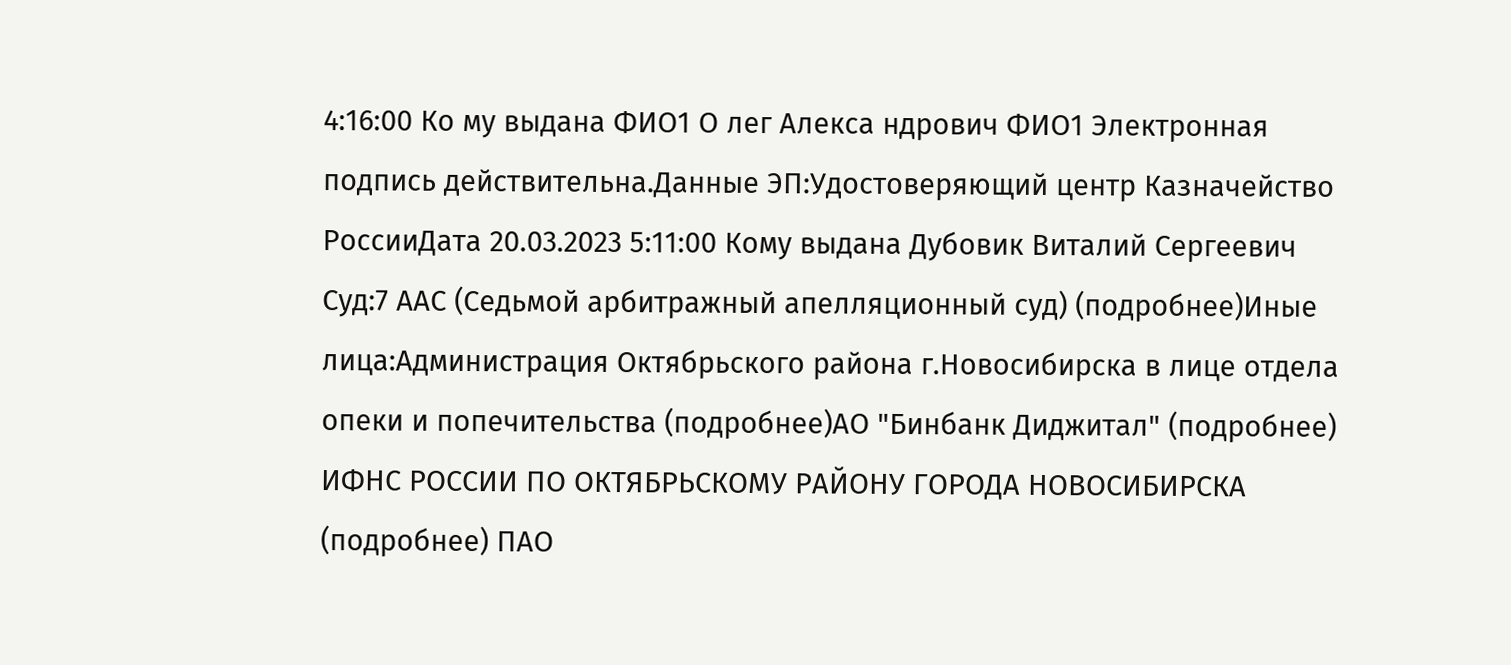4:16:00 Ко му выдана ФИО1 О лег Алекса ндрович ФИО1 Электронная подпись действительна.Данные ЭП:Удостоверяющий центр Казначейство РоссииДата 20.03.2023 5:11:00 Кому выдана Дубовик Виталий Сергеевич Суд:7 ААС (Седьмой арбитражный апелляционный суд) (подробнее)Иные лица:Администрация Октябрьского района г.Новосибирска в лице отдела опеки и попечительства (подробнее)АО "Бинбанк Диджитал" (подробнее) ИФНС РОССИИ ПО ОКТЯБРЬСКОМУ РАЙОНУ ГОРОДА НОВОСИБИРСКА (подробнее) ПАО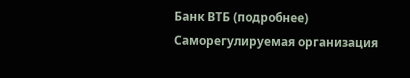Банк ВТБ (подробнее) Саморегулируемая организация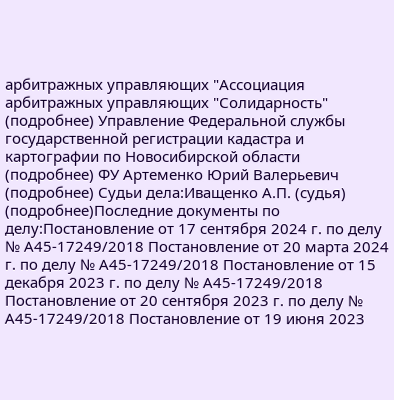арбитражных управляющих "Ассоциация арбитражных управляющих "Солидарность" (подробнее) Управление Федеральной службы государственной регистрации кадастра и картографии по Новосибирской области (подробнее) ФУ Артеменко Юрий Валерьевич (подробнее) Судьи дела:Иващенко А.П. (судья) (подробнее)Последние документы по делу:Постановление от 17 сентября 2024 г. по делу № А45-17249/2018 Постановление от 20 марта 2024 г. по делу № А45-17249/2018 Постановление от 15 декабря 2023 г. по делу № А45-17249/2018 Постановление от 20 сентября 2023 г. по делу № А45-17249/2018 Постановление от 19 июня 2023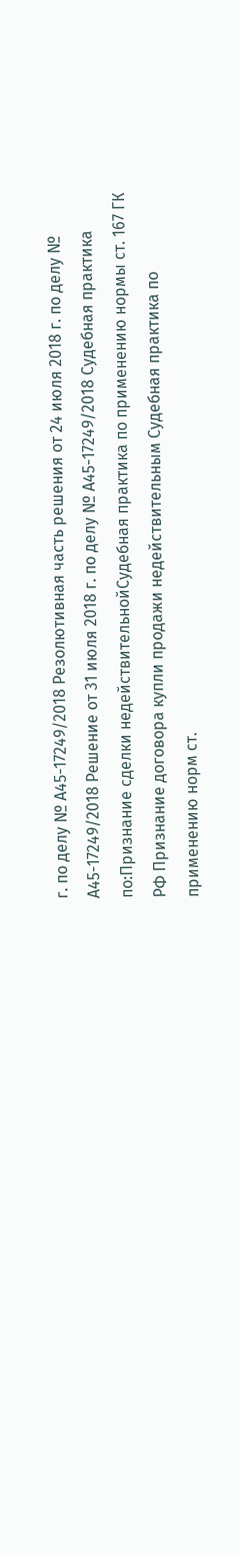г. по делу № А45-17249/2018 Резолютивная часть решения от 24 июля 2018 г. по делу № А45-17249/2018 Решение от 31 июля 2018 г. по делу № А45-17249/2018 Судебная практика по:Признание сделки недействительнойСудебная практика по применению нормы ст. 167 ГК РФ Признание договора купли продажи недействительным Судебная практика по применению норм ст.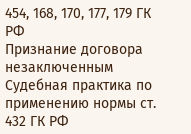454, 168, 170, 177, 179 ГК РФ
Признание договора незаключенным Судебная практика по применению нормы ст. 432 ГК РФ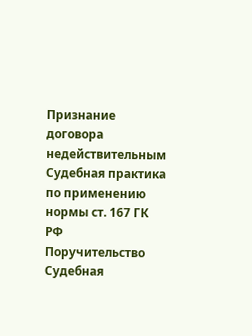Признание договора недействительным Судебная практика по применению нормы ст. 167 ГК РФ Поручительство Судебная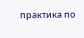практика по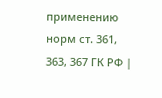применению норм ст. 361, 363, 367 ГК РФ |